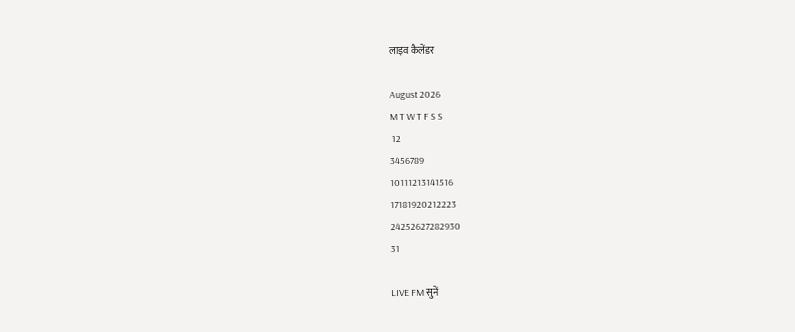लाइव कैलेंडर

August 2026
M T W T F S S
 12
3456789
10111213141516
17181920212223
24252627282930
31

LIVE FM सुनें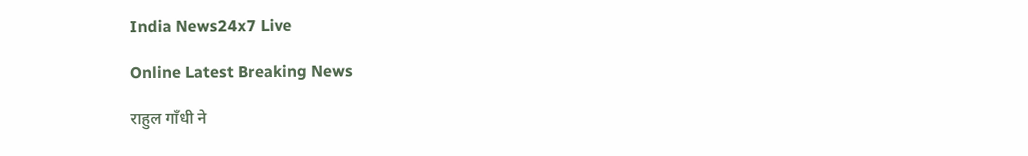India News24x7 Live

Online Latest Breaking News

राहुल गाँधी ने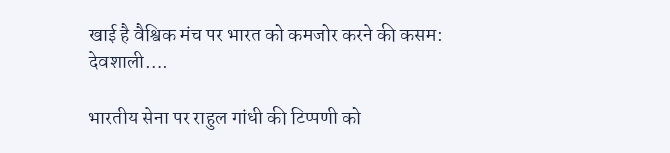खाई है वैश्विक मंच पर भारत को कमजोर करने की कसम: देवशाली….

भारतीय सेना पर राहुल गांधी की टिप्पणी को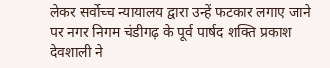लेकर सर्वोच्च न्यायालय द्वारा उन्हें फटकार लगाए जाने पर नगर निगम चंडीगढ़ के पूर्व पार्षद शक्ति प्रकाश देवशाली ने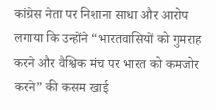कांग्रेस नेता पर निशाना साधा और आरोप लगाया कि उन्होंने “भारतवासियों को गुमराह करने और वैश्विक मंच पर भारत को कमजोर करने” की कसम खाई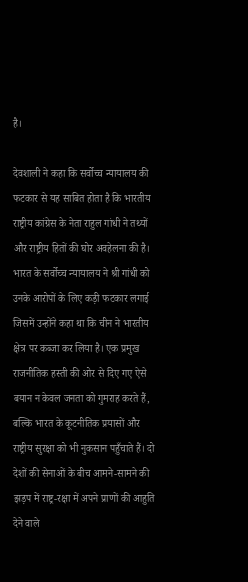है।

देवशाली ने कहा कि सर्वोच्च न्यायालय की फटकार से यह साबित होता है कि भारतीय राष्ट्रीय कांग्रेस के नेता राहुल गांधी ने तथ्यों और राष्ट्रीय हितों की घोर अवहेलना की है। भारत के सर्वोच्च न्यायालय ने श्री गांधी को उनके आरोपों के लिए कड़ी फटकार लगाई जिसमें उन्होंने कहा था कि चीन ने भारतीय क्षेत्र पर कब्जा कर लिया है। एक प्रमुख राजनीतिक हस्ती की ओर से दिए गए ऐसे बयान न केवल जनता को गुमराह करते हैं, बल्कि भारत के कूटनीतिक प्रयासों और राष्ट्रीय सुरक्षा को भी नुकसान पहुँचाते हैं। दो देशों की सेनाओं के बीच आमने-सामने की झड़प में राष्ट्र-रक्षा में अपने प्राणों की आहुति देने वाले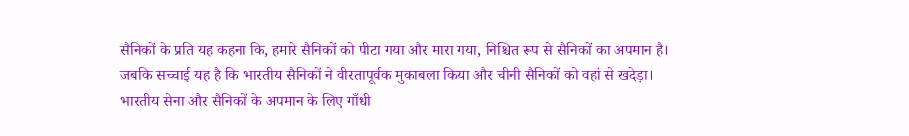सैनिकों के प्रति यह कहना कि, हमारे सैनिकों को पीटा गया और मारा गया, निश्चित रूप से सैनिकों का अपमान है। जबकि सच्चाई यह है कि भारतीय सैनिकों ने वीरतापूर्वक मुकाबला किया और चीनी सैनिकों को वहां से खदेड़ा। भारतीय सेना और सैनिकों के अपमान के लिए गाँधी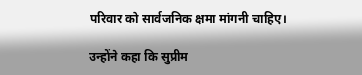परिवार को सार्वजनिक क्षमा मांगनी चाहिए।

उन्होंने कहा कि सुप्रीम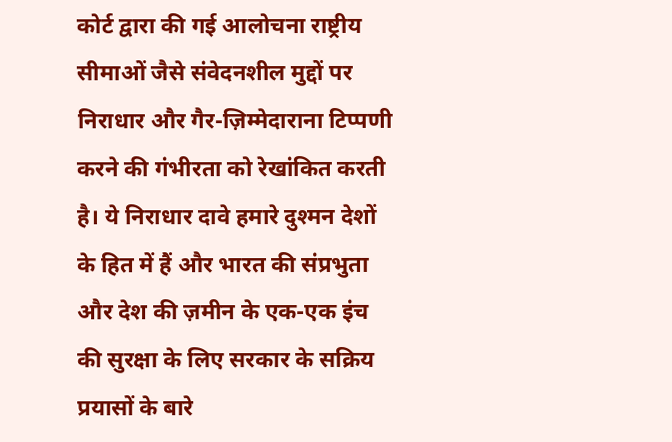कोर्ट द्वारा की गई आलोचना राष्ट्रीय सीमाओं जैसे संवेदनशील मुद्दों पर निराधार और गैर-ज़िम्मेदाराना टिप्पणी करने की गंभीरता को रेखांकित करती है। ये निराधार दावे हमारे दुश्मन देशों के हित में हैं और भारत की संप्रभुता और देश की ज़मीन के एक-एक इंच की सुरक्षा के लिए सरकार के सक्रिय प्रयासों के बारे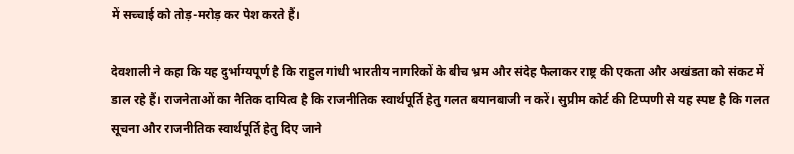में सच्चाई को तोड़-मरोड़ कर पेश करते हैं।

देवशाली ने कहा कि यह दुर्भाग्यपूर्ण है कि राहुल गांधी भारतीय नागरिकों के बीच भ्रम और संदेह फैलाकर राष्ट्र की एकता और अखंडता को संकट में डाल रहे हैं। राजनेताओं का नैतिक दायित्व है कि राजनीतिक स्वार्थपूर्ति हेतु गलत बयानबाजी न करें। सुप्रीम कोर्ट की टिप्पणी से यह स्पष्ट है कि गलत सूचना और राजनीतिक स्वार्थपूर्ति हेतु दिए जाने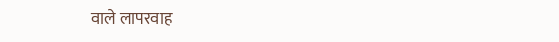वाले लापरवाह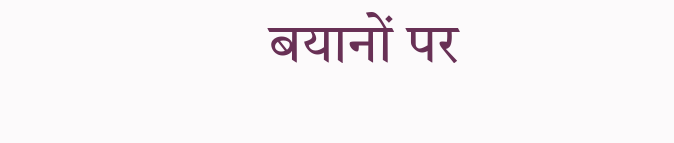बयानों पर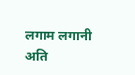लगाम लगानी अति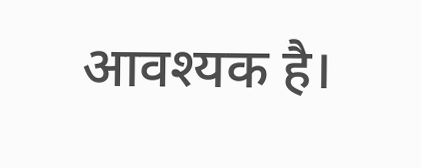आवश्यक है।